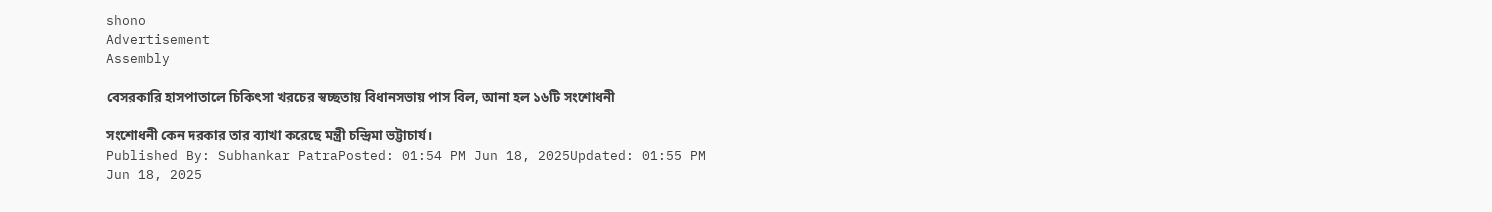shono
Advertisement
Assembly

বেসরকারি হাসপাতালে চিকিৎসা খরচের স্বচ্ছতায় বিধানসভায় পাস বিল, আনা হল ১৬টি সংশোধনী

সংশোধনী কেন দরকার তার ব্যাখা করেছে মন্ত্রী চন্দ্রিমা ভট্টাচার্য।
Published By: Subhankar PatraPosted: 01:54 PM Jun 18, 2025Updated: 01:55 PM Jun 18, 2025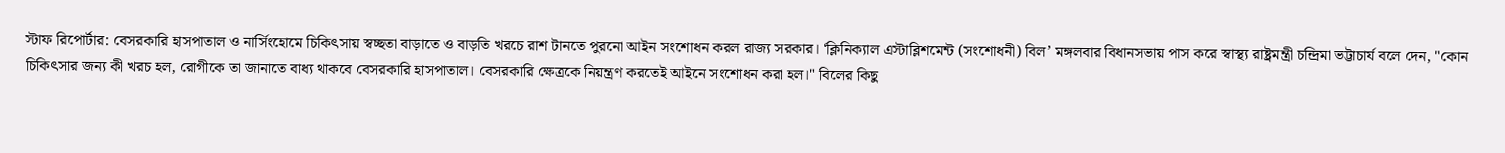স্টাফ রিপোর্টার: বেসরকারি হাসপাতাল ও নার্সিংহোমে চিকিৎসায় স্বচ্ছতা বাড়াতে ও বাড়তি খরচে রাশ টানতে পুরনো আইন সংশোধন করল রাজ‌্য সরকার। ‘ক্লিনিক্যাল এস্টাব্লিশমেন্ট (সংশোধনী) বিল’ মঙ্গলবার বিধানসভায় পাস করে স্বাস্থ‌্য রাষ্ট্রমন্ত্রী চন্দ্রিমা ভট্টাচার্য বলে দেন, "কোন চিকিৎসার জন্য কী খরচ হল, রোগীকে তা জানাতে বাধ্য থাকবে বেসরকারি হাসপাতাল। বেসরকারি ক্ষেত্রকে নিয়ন্ত্রণ করতেই আইনে সংশোধন করা হল।" বিলের কিছু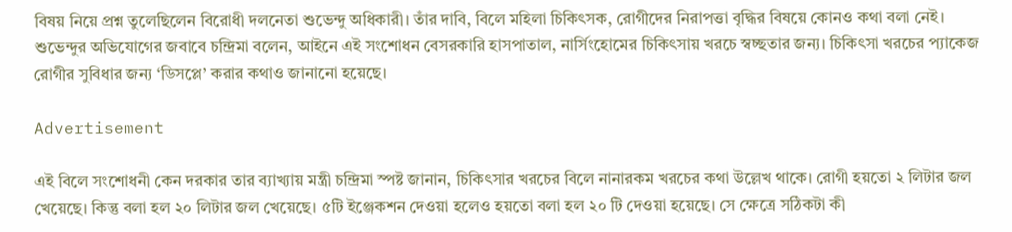বিষয় নিয়ে প্রশ্ন তুলেছিলেন বিরোধী দলনেতা শুভেন্দু অধিকারী। তাঁর দাবি, বিলে মহিলা চিকিৎসক, রোগীদের নিরাপত্তা বৃদ্ধির বিষয়ে কোনও কথা বলা নেই। শুভেন্দুর অভিযোগের জবাবে চন্দ্রিমা বলেন, আইনে এই সংশোধন বেসরকারি হাসপাতাল, নার্সিংহোমের চিকিৎসায় খরচে স্বচ্ছতার জন‌্য। চিকিৎসা খরচের প‌্যাকেজ রোগীর সুবিধার জন‌্য ‘ডিসপ্লে’ করার কথাও জানানো হয়েছে।

Advertisement

এই বিলে সংশোধনী কেন দরকার তার ব‌্যাখ‌্যায় মন্ত্রী চন্দ্রিমা স্পষ্ট জানান, চিকিৎসার খরচের বিলে নানারকম খরচের কথা উল্লেখ থাকে। রোগী হয়তো ২ লিটার জল খেয়েছে। কিন্তু বলা হল ২০ লিটার জল খেয়েছে। ৫টি ইঞ্জেকশন দেওয়া হলেও হয়তো বলা হল ২০ টি দেওয়া হয়েছে। সে ক্ষেত্রে সঠিকটা কী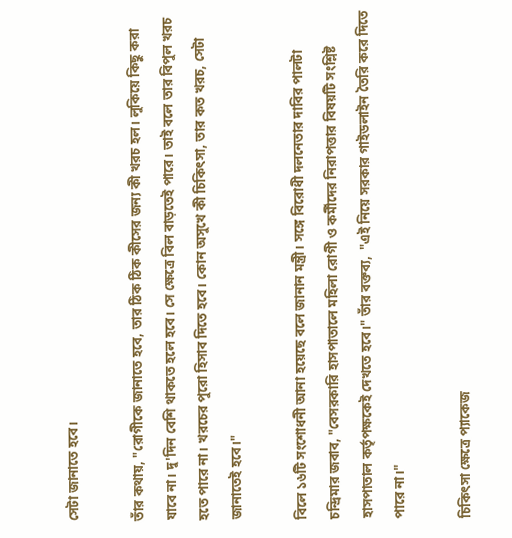সেটা জানাতে হবে।

তাঁর কথায়, "রোগীকে জানাতে হবে, তার ঠিক ঠিক কীসের জন্য কী খরচ হল। লুকিয়ে কিছু করা যাবে না। দু'দিন বেশি থাকতে হলে হবে। সে ক্ষেত্রে বিল বাড়তেই পারে। তাই বলে তার বিপুল খরচ হতে পারে না। খরচের পুরো হিসাব দিতে হবে। কোন অসুখে কী চিকিৎসা, তার কত খরচ, সেটা জানাতেই হবে।"

বিলে ১৬টি সংশোধনী আনা হয়েছে বলে জানান মন্ত্রী। সঙ্গে বিরোধী দলনেতার দাবির পালটা চন্দ্রিমার জবাব, "বেসরকারি হাসপাতালে মহিলা রোগী ও কর্মীদের নিরাপত্তার বিষয়টি সংশ্লিষ্ট হাসপাতাল কর্তৃপক্ষকেই দেখতে হবে।" তাঁর বক্তব্য,  "এই নিয়ে সরকার গাইডলাইন তৈরি করে দিতে পারে না।"

চিকিৎসা ক্ষেত্রে প্যাকেজ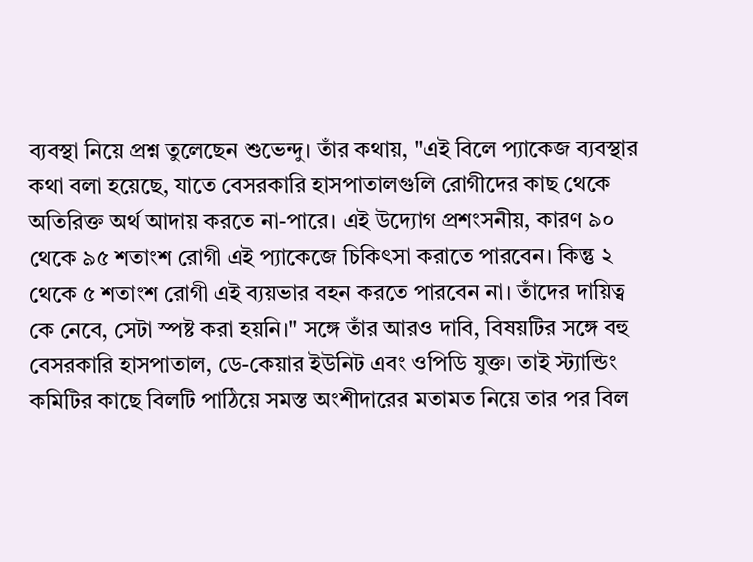ব্যবস্থা নিয়ে প্রশ্ন তুলেছেন শুভেন্দু। তাঁর কথায়, "এই বিলে প্যাকেজ ব্যবস্থার কথা বলা হয়েছে, যাতে বেসরকারি হাসপাতালগুলি রোগীদের কাছ থেকে অতিরিক্ত অর্থ আদায় করতে না-পারে। এই উদ্যোগ প্রশংসনীয়, কারণ ৯০ থেকে ৯৫ শতাংশ রোগী এই প্যাকেজে চিকিৎসা করাতে পারবেন। কিন্তু ২ থেকে ৫ শতাংশ রোগী এই ব্যয়ভার বহন করতে পারবেন না। তাঁদের দায়িত্ব কে নেবে, সেটা স্পষ্ট করা হয়নি।" সঙ্গে তাঁর আরও দাবি, বিষয়টির সঙ্গে বহু বেসরকারি হাসপাতাল, ডে-কেয়ার ইউনিট এবং ওপিডি যুক্ত। তাই স্ট্যান্ডিং কমিটির কাছে বিলটি পাঠিয়ে সমস্ত অংশীদারের মতামত নিয়ে তার পর বিল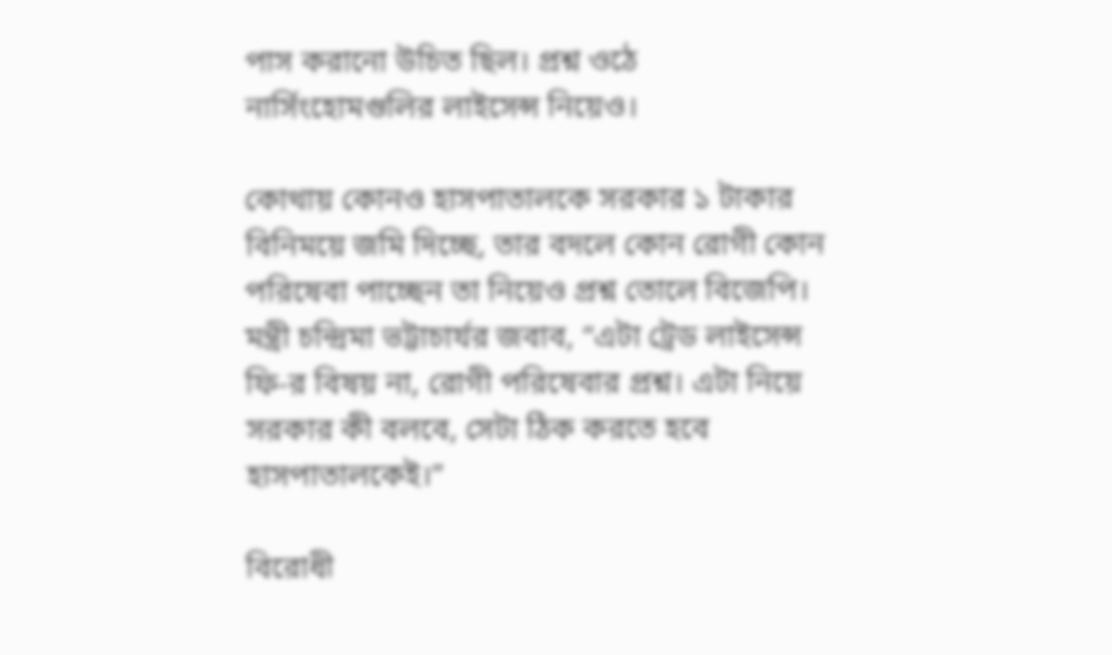পাস করানো উচিত ছিল। প্রশ্ন ওঠে নার্সিংহোমগুলির লাইসেন্স নিয়েও।

কোথায় কোনও হাসপাতালকে সরকার ১ টাকার বিনিময়ে জমি দিচ্ছে, তার বদলে কোন রোগী কোন পরিষেবা পাচ্ছেন তা নিয়েও প্রশ্ন তোলে বিজেপি। মন্ত্রী চন্দ্রিমা ভট্টাচার্যর জবাব, “এটা ট্রেড লাইসেন্স ফি-র বিষয় না, রোগী পরিষেবার প্রশ্ন। এটা নিয়ে সরকার কী বলবে, সেটা ঠিক করতে হবে হাসপাতালকেই।”

বিরোধী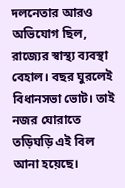দলনেতার আরও অভিযোগ ছিল, রাজ্যের স্বাস্থ্য ব্যবস্থা বেহাল। বছর ঘুরলেই বিধানসভা ভোট। তাই নজর ঘোরাতে তড়িঘড়ি এই বিল আনা হয়েছে।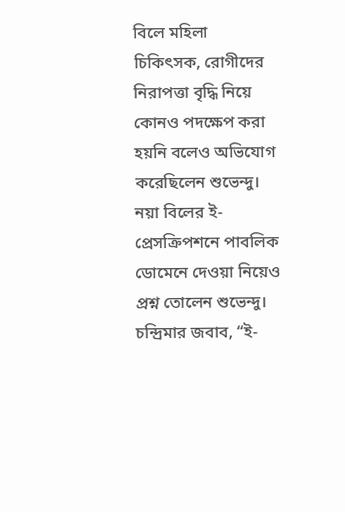বিলে মহিলা চিকিৎসক, রোগীদের নিরাপত্তা বৃদ্ধি নিয়ে কোনও পদক্ষেপ করা হয়নি বলেও অভিযোগ করেছিলেন শুভেন্দু। নয়া বিলের ই-প্রেসক্রিপশনে পাবলিক ডোমেনে দেওয়া নিয়েও প্রশ্ন তোলেন শুভেন্দু। চন্দ্রিমার জবাব, “ই-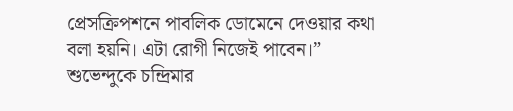প্রেসক্রিপশনে পাবলিক ডোমেনে দেওয়ার কথা বলা হয়নি। এটা রোগী নিজেই পাবেন।” শুভেন্দুকে চন্দ্রিমার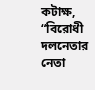কটাক্ষ, “বিরোধী দলনেতার নেতা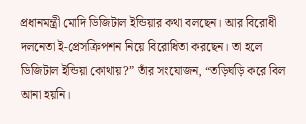প্রধানমন্ত্রী মোদি ডিজিটাল ইন্ডিয়ার কথা বলছেন। আর বিরোধী দলনেতা ই-প্রেসক্রিপশন নিয়ে বিরোধিতা করছেন। তা হলে ডিজিটাল ইন্ডিয়া কোথায়?” তাঁর সংযোজন, “তড়িঘড়ি করে বিল আনা হয়নি।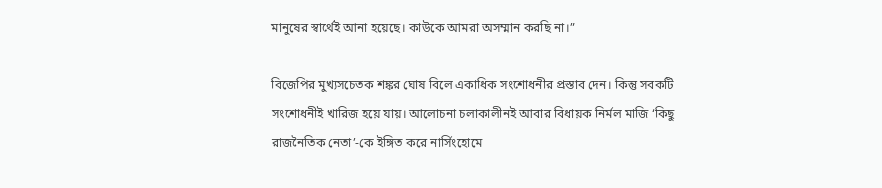মানুষের স্বার্থেই আনা হয়েছে। কাউকে আমরা অসম্মান করছি না।”

বিজেপির মুখ‌্যসচেতক শঙ্কর ঘোষ বিলে একাধিক সংশোধনীর প্রস্তাব দেন। কিন্তু সবকটি সংশোধনীই খারিজ হয়ে যায়। আলোচনা চলাকালীনই আবার বিধায়ক নির্মল মাজি ‘কিছু রাজনৈতিক নেতা’-কে ইঙ্গিত করে নার্সিংহোমে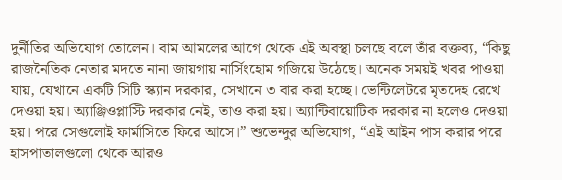দুর্নীতির অভিযোগ তোলেন। বাম আমলের আগে থেকে এই অবস্থা চলছে বলে তাঁর বক্তব‌্য, “কিছু রাজনৈতিক নেতার মদতে নানা জায়গায় নার্সিংহোম গজিয়ে উঠেছে। অনেক সময়ই খবর পাওয়া যায়, যেখানে একটি সিটি স্ক্যান দরকার, সেখানে ৩ বার করা হচ্ছে। ভেন্টিলেটরে মৃতদেহ রেখে দেওয়া হয়। অ্যাঞ্জিওপ্লাস্টি দরকার নেই, তাও করা হয়। অ্যান্টিবায়োটিক দরকার না হলেও দেওয়া হয়। পরে সেগুলোই ফার্মাসিতে ফিরে আসে।” শুভেন্দুর অভিযোগ, “এই আইন পাস করার পরে হাসপাতালগুলো থেকে আরও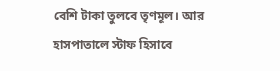বেশি টাকা তুলবে তৃণমূল। আর হাসপাতালে স্টাফ হিসাবে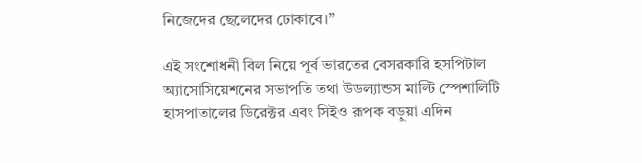নিজেদের ছেলেদের ঢোকাবে।”

এই সংশোধনী বিল নিয়ে পূর্ব ভারতের বেসরকারি হসপিটাল অ‌্যাসোসিয়েশনের সভাপতি তথা উডল‌্যান্ডস মাল্টি স্পেশালিটি হাসপাতালের ডিরেক্টর এবং সিইও রূপক বড়ুয়া এদিন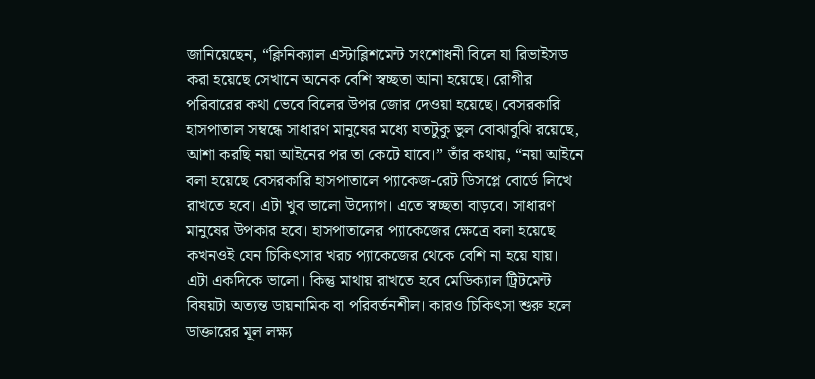জানিয়েছেন, “ক্লিনিক‌্যাল এস্টাব্লিশমেন্ট সংশোধনী বিলে যা রিভাইসড করা হয়েছে সেখানে অনেক বেশি স্বচ্ছতা আনা হয়েছে। রোগীর পরিবারের কথা ভেবে বিলের উপর জোর দেওয়া হয়েছে। বেসরকারি হাসপাতাল সম্বন্ধে সাধারণ মানুষের মধ্যে যতটুকু ভুল বোঝাবুঝি রয়েছে, আশা করছি নয়া আইনের পর তা কেটে যাবে।” তাঁর কথায়, “নয়া আইনে বলা হয়েছে বেসরকারি হাসপাতালে প‌্যাকেজ-রেট ডিসপ্লে বোর্ডে লিখে রাখতে হবে। এটা খুব ভালো উদ্যোগ। এতে স্বচ্ছতা বাড়বে। সাধারণ মানুষের উপকার হবে। হাসপাতালের প‌্যাকেজের ক্ষেত্রে বলা হয়েছে কখনওই যেন চিকিৎসার খরচ প‌্যাকেজের থেকে বেশি না হয়ে যায়। এটা একদিকে ভালো। কিন্তু মাথায় রাখতে হবে মেডিক‌্যাল ট্রিটমেন্ট বিষয়টা অত‌্যন্ত ডায়নামিক বা পরিবর্তনশীল। কারও চিকিৎসা শুরু হলে ডাক্তারের মূল লক্ষ‌্য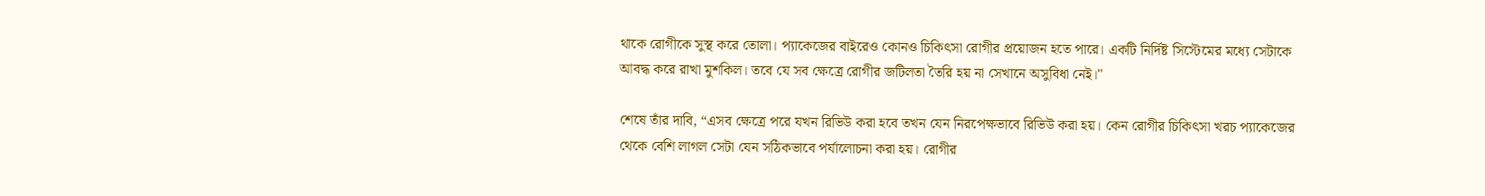থাকে রোগীকে সুস্থ করে তোলা। প‌্যাকেজের বাইরেও কোনও চিকিৎসা রোগীর প্রয়োজন হতে পারে। একটি নির্দিষ্ট সিস্টেমের মধ্যে সেটাকে আবদ্ধ করে রাখা মুশকিল। তবে যে সব ক্ষেত্রে রোগীর জটিলতা তৈরি হয় না সেখানে অসুবিধা নেই।"

শেষে তাঁর দাবি, “এসব ক্ষেত্রে পরে যখন রিভিউ করা হবে তখন যেন নিরপেক্ষভাবে রিভিউ করা হয়। কেন রোগীর চিকিৎসা খরচ প‌্যাকেজের থেকে বেশি লাগল সেটা যেন সঠিকভাবে পর্যালোচনা করা হয়। রোগীর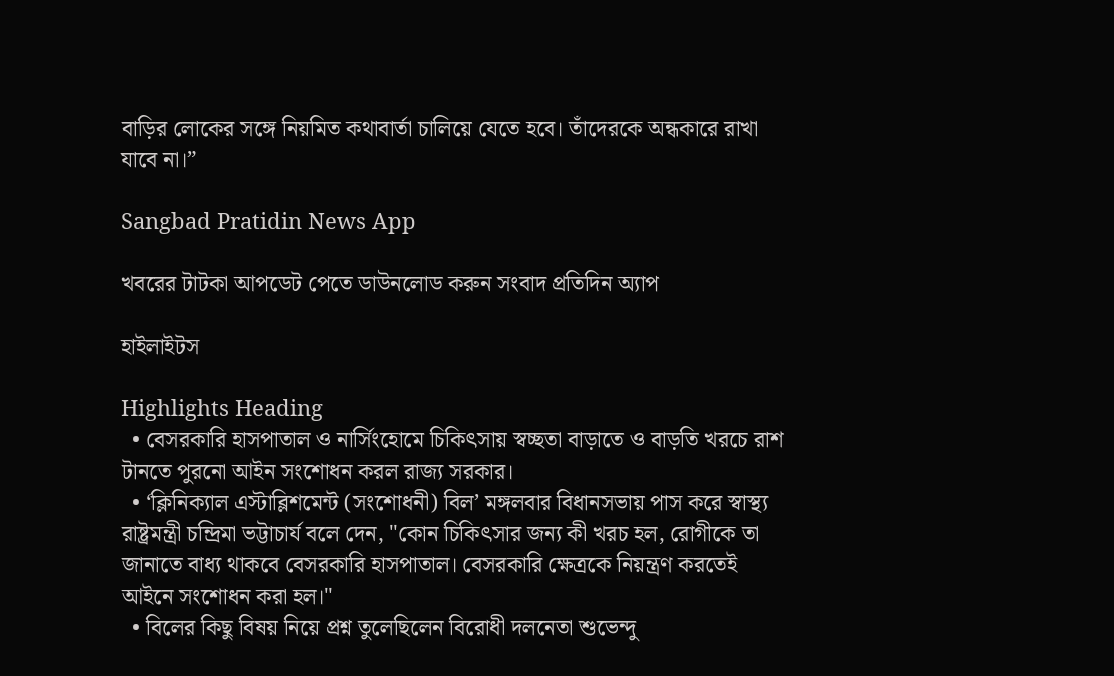বাড়ির লোকের সঙ্গে নিয়মিত কথাবার্তা চালিয়ে যেতে হবে। তাঁদেরকে অন্ধকারে রাখা যাবে না।”

Sangbad Pratidin News App

খবরের টাটকা আপডেট পেতে ডাউনলোড করুন সংবাদ প্রতিদিন অ্যাপ

হাইলাইটস

Highlights Heading
  • বেসরকারি হাসপাতাল ও নার্সিংহোমে চিকিৎসায় স্বচ্ছতা বাড়াতে ও বাড়তি খরচে রাশ টানতে পুরনো আইন সংশোধন করল রাজ্য সরকার।
  • ‘ক্লিনিক্যাল এস্টাব্লিশমেন্ট (সংশোধনী) বিল’ মঙ্গলবার বিধানসভায় পাস করে স্বাস্থ্য রাষ্ট্রমন্ত্রী চন্দ্রিমা ভট্টাচার্য বলে দেন, "কোন চিকিৎসার জন্য কী খরচ হল, রোগীকে তা জানাতে বাধ্য থাকবে বেসরকারি হাসপাতাল। বেসরকারি ক্ষেত্রকে নিয়ন্ত্রণ করতেই আইনে সংশোধন করা হল।"
  • বিলের কিছু বিষয় নিয়ে প্রশ্ন তুলেছিলেন বিরোধী দলনেতা শুভেন্দু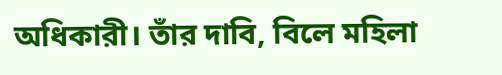অধিকারী। তাঁর দাবি, বিলে মহিলা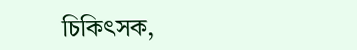চিকিৎসক,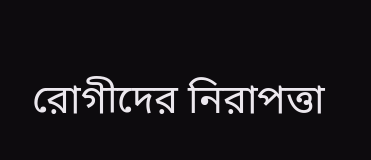রোগীদের নিরাপত্তা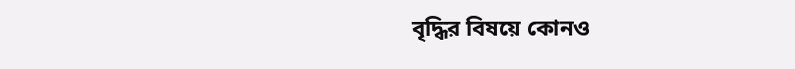বৃদ্ধির বিষয়ে কোনও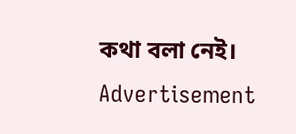কথা বলা নেই।
Advertisement